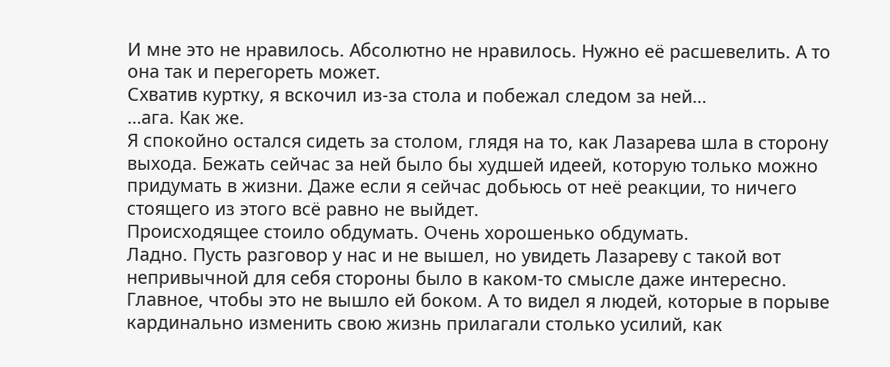И мне это не нравилось. Абсолютно не нравилось. Нужно её расшевелить. А то она так и перегореть может.
Схватив куртку, я вскочил из-за стола и побежал следом за ней…
…ага. Как же.
Я спокойно остался сидеть за столом, глядя на то, как Лазарева шла в сторону выхода. Бежать сейчас за ней было бы худшей идеей, которую только можно придумать в жизни. Даже если я сейчас добьюсь от неё реакции, то ничего стоящего из этого всё равно не выйдет.
Происходящее стоило обдумать. Очень хорошенько обдумать.
Ладно. Пусть разговор у нас и не вышел, но увидеть Лазареву с такой вот непривычной для себя стороны было в каком-то смысле даже интересно. Главное, чтобы это не вышло ей боком. А то видел я людей, которые в порыве кардинально изменить свою жизнь прилагали столько усилий, как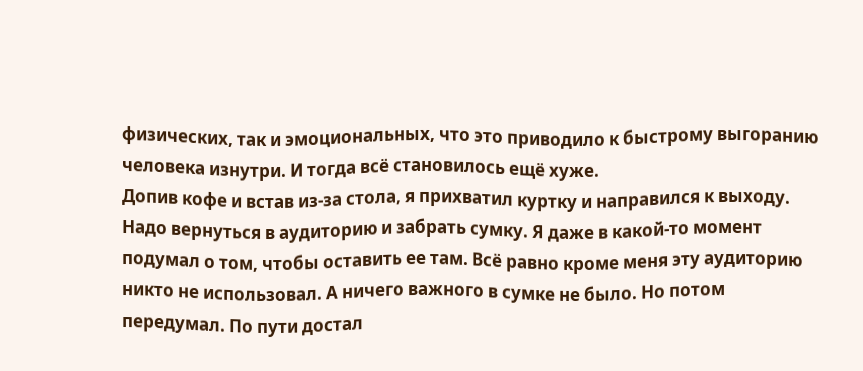физических, так и эмоциональных, что это приводило к быстрому выгоранию человека изнутри. И тогда всё становилось ещё хуже.
Допив кофе и встав из-за стола, я прихватил куртку и направился к выходу. Надо вернуться в аудиторию и забрать сумку. Я даже в какой-то момент подумал о том, чтобы оставить ее там. Всё равно кроме меня эту аудиторию никто не использовал. А ничего важного в сумке не было. Но потом передумал. По пути достал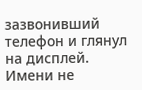зазвонивший телефон и глянул на дисплей. Имени не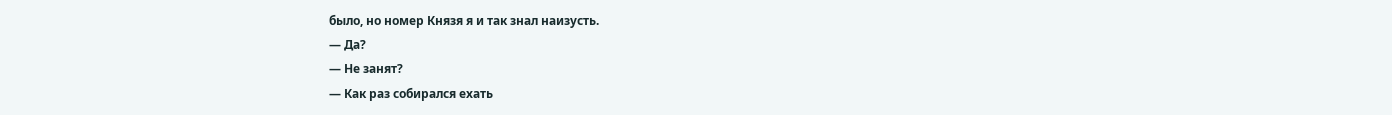было, но номер Князя я и так знал наизусть.
— Да?
— Не занят?
— Как раз собирался ехать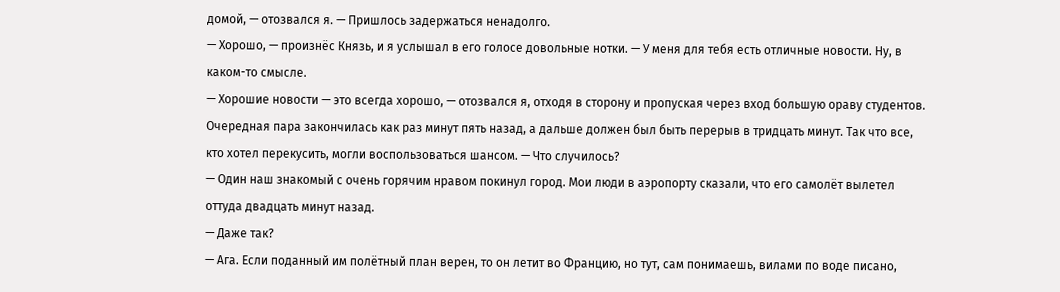домой, — отозвался я. — Пришлось задержаться ненадолго.
— Хорошо, — произнёс Князь, и я услышал в его голосе довольные нотки. — У меня для тебя есть отличные новости. Ну, в каком-то смысле.
— Хорошие новости — это всегда хорошо, — отозвался я, отходя в сторону и пропуская через вход большую ораву студентов. Очередная пара закончилась как раз минут пять назад, а дальше должен был быть перерыв в тридцать минут. Так что все, кто хотел перекусить, могли воспользоваться шансом. — Что случилось?
— Один наш знакомый с очень горячим нравом покинул город. Мои люди в аэропорту сказали, что его самолёт вылетел оттуда двадцать минут назад.
— Даже так?
— Ага. Если поданный им полётный план верен, то он летит во Францию, но тут, сам понимаешь, вилами по воде писано,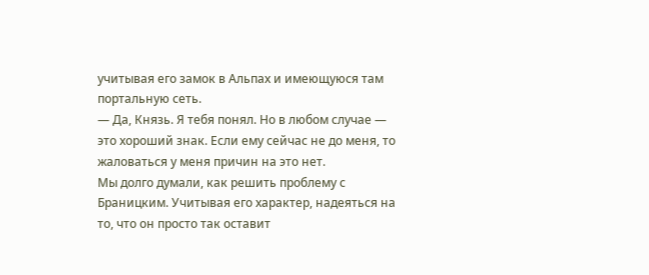учитывая его замок в Альпах и имеющуюся там портальную сеть.
— Да, Князь. Я тебя понял. Но в любом случае — это хороший знак. Если ему сейчас не до меня, то жаловаться у меня причин на это нет.
Мы долго думали, как решить проблему с Браницким. Учитывая его характер, надеяться на то, что он просто так оставит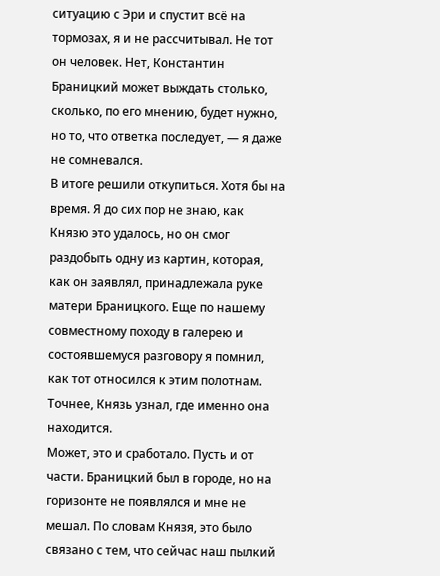ситуацию с Эри и спустит всё на тормозах, я и не рассчитывал. Не тот он человек. Нет, Константин Браницкий может выждать столько, сколько, по его мнению, будет нужно, но то, что ответка последует, — я даже не сомневался.
В итоге решили откупиться. Хотя бы на время. Я до сих пор не знаю, как Князю это удалось, но он смог раздобыть одну из картин, которая, как он заявлял, принадлежала руке матери Браницкого. Еще по нашему совместному походу в галерею и состоявшемуся разговору я помнил, как тот относился к этим полотнам.
Точнее, Князь узнал, где именно она находится.
Может, это и сработало. Пусть и от части. Браницкий был в городе, но на горизонте не появлялся и мне не мешал. По словам Князя, это было связано с тем, что сейчас наш пылкий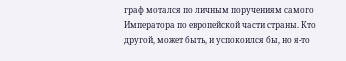граф мотался по личным поручениям самого Императора по европейской части страны. Кто другой, может быть, и успокоился бы, но я-то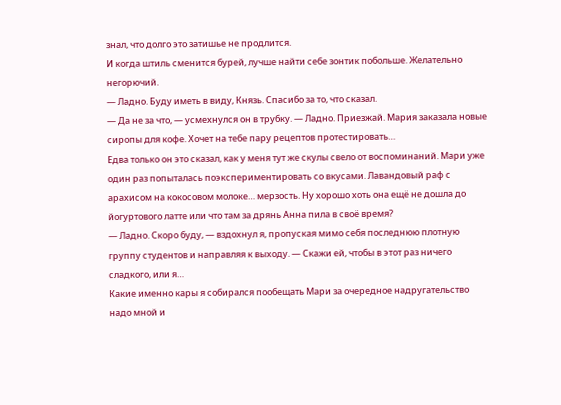знал, что долго это затишье не продлится.
И когда штиль сменится бурей, лучше найти себе зонтик побольше. Желательно негорючий.
— Ладно. Буду иметь в виду, Князь. Спасибо за то, что сказал.
— Да не за что, — усмехнулся он в трубку. — Ладно. Приезжай. Мария заказала новые сиропы для кофе. Хочет на тебе пару рецептов протестировать…
Едва только он это сказал, как у меня тут же скулы свело от воспоминаний. Мари уже один раз попыталась поэкспериментировать со вкусами. Лавандовый раф с арахисом на кокосовом молоке… мерзость. Ну хорошо хоть она ещё не дошла до йогуртового латте или что там за дрянь Анна пила в своё время?
— Ладно. Скоро буду, — вздохнул я, пропуская мимо себя последнюю плотную группу студентов и направляя к выходу. — Скажи ей, чтобы в этот раз ничего сладкого, или я…
Какие именно кары я собирался пообещать Мари за очередное надругательство надо мной и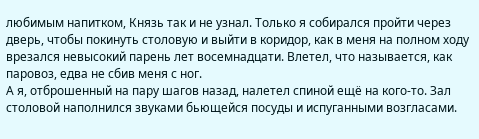любимым напитком, Князь так и не узнал. Только я собирался пройти через дверь, чтобы покинуть столовую и выйти в коридор, как в меня на полном ходу врезался невысокий парень лет восемнадцати. Влетел, что называется, как паровоз, едва не сбив меня с ног.
А я, отброшенный на пару шагов назад, налетел спиной ещё на кого-то. Зал столовой наполнился звуками бьющейся посуды и испуганными возгласами.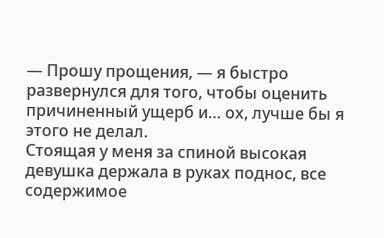— Прошу прощения, — я быстро развернулся для того, чтобы оценить причиненный ущерб и… ох, лучше бы я этого не делал.
Стоящая у меня за спиной высокая девушка держала в руках поднос, все содержимое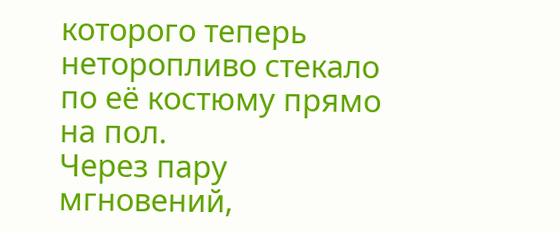которого теперь неторопливо стекало по её костюму прямо на пол.
Через пару мгновений,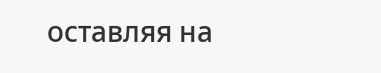оставляя на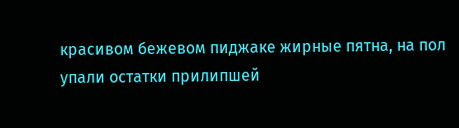красивом бежевом пиджаке жирные пятна, на пол упали остатки прилипшей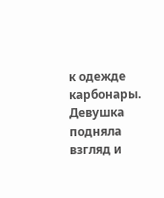к одежде карбонары. Девушка подняла взгляд и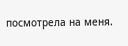посмотрела на меня.